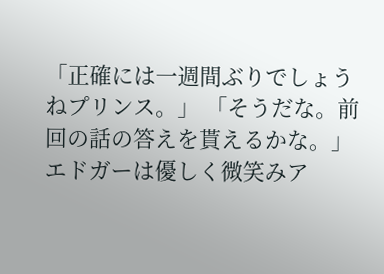「正確には一週間ぶりでしょうねプリンス。」 「そうだな。前回の話の答えを貰えるかな。」 エドガーは優しく微笑みア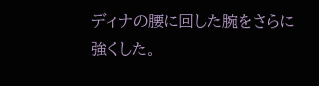ディナの腰に回した腕をさらに強くした。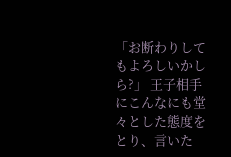「お断わりしてもよろしいかしら?」 王子相手にこんなにも堂々とした態度をとり、言いた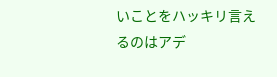いことをハッキリ言えるのはアデ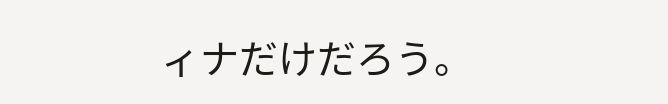ィナだけだろう。